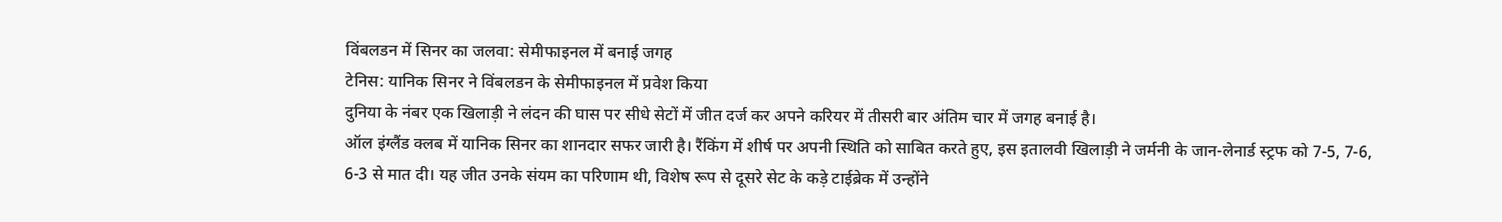विंबलडन में सिनर का जलवा: सेमीफाइनल में बनाई जगह
टेनिस: यानिक सिनर ने विंबलडन के सेमीफाइनल में प्रवेश किया
दुनिया के नंबर एक खिलाड़ी ने लंदन की घास पर सीधे सेटों में जीत दर्ज कर अपने करियर में तीसरी बार अंतिम चार में जगह बनाई है।
ऑल इंग्लैंड क्लब में यानिक सिनर का शानदार सफर जारी है। रैंकिंग में शीर्ष पर अपनी स्थिति को साबित करते हुए, इस इतालवी खिलाड़ी ने जर्मनी के जान-लेनार्ड स्ट्रफ को 7-5, 7-6, 6-3 से मात दी। यह जीत उनके संयम का परिणाम थी, विशेष रूप से दूसरे सेट के कड़े टाईब्रेक में उन्होंने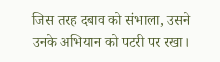जिस तरह दबाव को संभाला, उसने उनके अभियान को पटरी पर रखा।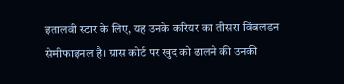इतालवी स्टार के लिए, यह उनके करियर का तीसरा विंबलडन सेमीफाइनल है। ग्रास कोर्ट पर खुद को ढालने की उनकी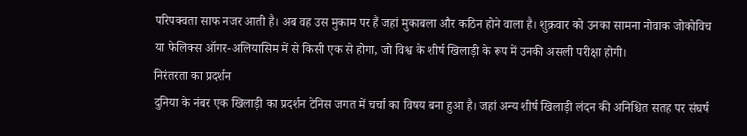परिपक्वता साफ नजर आती है। अब वह उस मुकाम पर हैं जहां मुकाबला और कठिन होने वाला है। शुक्रवार को उनका सामना नोवाक जोकोविच या फेलिक्स ऑगर-अलियासिम में से किसी एक से होगा, जो विश्व के शीर्ष खिलाड़ी के रूप में उनकी असली परीक्षा होगी।
निरंतरता का प्रदर्शन
दुनिया के नंबर एक खिलाड़ी का प्रदर्शन टेनिस जगत में चर्चा का विषय बना हुआ है। जहां अन्य शीर्ष खिलाड़ी लंदन की अनिश्चित सतह पर संघर्ष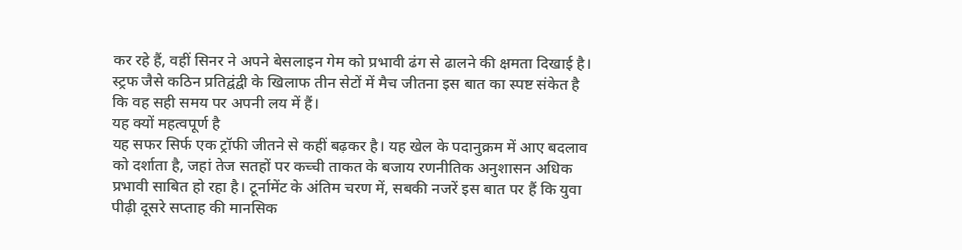कर रहे हैं, वहीं सिनर ने अपने बेसलाइन गेम को प्रभावी ढंग से ढालने की क्षमता दिखाई है। स्ट्रफ जैसे कठिन प्रतिद्वंद्वी के खिलाफ तीन सेटों में मैच जीतना इस बात का स्पष्ट संकेत है कि वह सही समय पर अपनी लय में हैं।
यह क्यों महत्वपूर्ण है
यह सफर सिर्फ एक ट्रॉफी जीतने से कहीं बढ़कर है। यह खेल के पदानुक्रम में आए बदलाव को दर्शाता है, जहां तेज सतहों पर कच्ची ताकत के बजाय रणनीतिक अनुशासन अधिक प्रभावी साबित हो रहा है। टूर्नामेंट के अंतिम चरण में, सबकी नजरें इस बात पर हैं कि युवा पीढ़ी दूसरे सप्ताह की मानसिक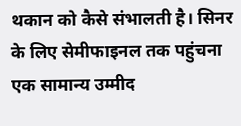थकान को कैसे संभालती है। सिनर के लिए सेमीफाइनल तक पहुंचना एक सामान्य उम्मीद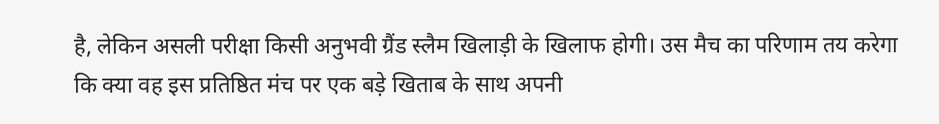है, लेकिन असली परीक्षा किसी अनुभवी ग्रैंड स्लैम खिलाड़ी के खिलाफ होगी। उस मैच का परिणाम तय करेगा कि क्या वह इस प्रतिष्ठित मंच पर एक बड़े खिताब के साथ अपनी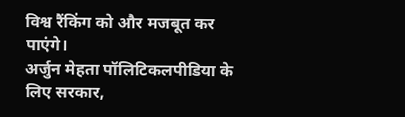विश्व रैंकिंग को और मजबूत कर पाएंगे।
अर्जुन मेहता पॉलिटिकलपीडिया के लिए सरकार,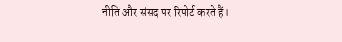नीति और संसद पर रिपोर्ट करते हैं।